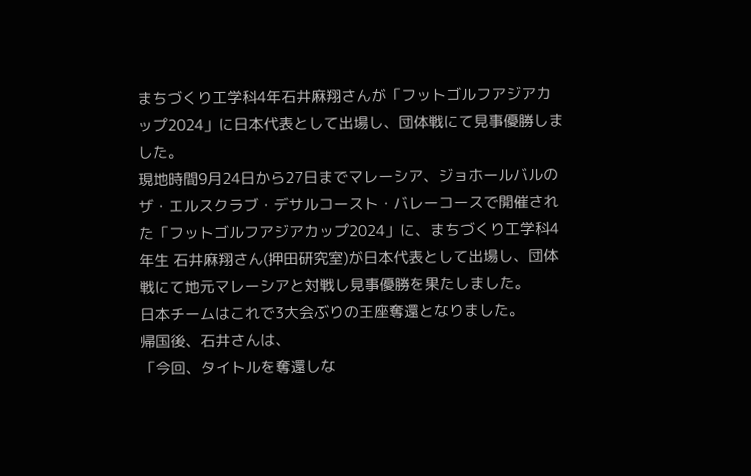まちづくり工学科4年石井麻翔さんが「フットゴルフアジアカップ2024」に日本代表として出場し、団体戦にて見事優勝しました。
現地時間9月24日から27日までマレーシア、ジョホールバルのザ・エルスクラブ・デサルコースト・バレーコースで開催された「フットゴルフアジアカップ2024」に、まちづくり工学科4年生 石井麻翔さん(押田研究室)が日本代表として出場し、団体戦にて地元マレーシアと対戦し見事優勝を果たしました。
日本チームはこれで3大会ぶりの王座奪還となりました。
帰国後、石井さんは、
「今回、タイトルを奪還しな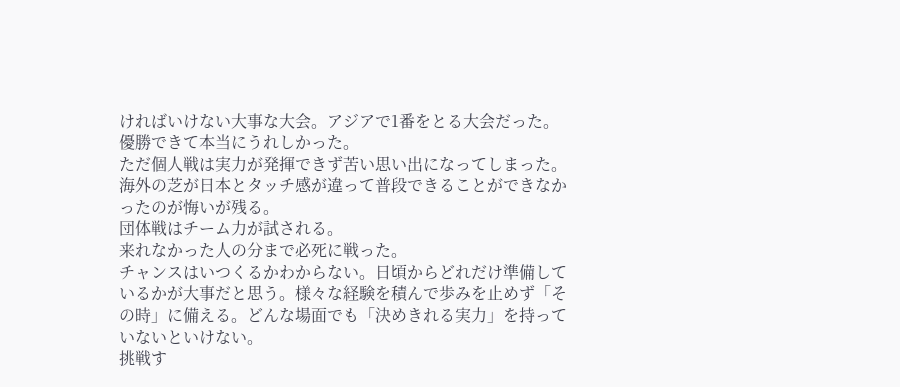ければいけない大事な大会。アジアで1番をとる大会だった。
優勝できて本当にうれしかった。
ただ個人戦は実力が発揮できず苦い思い出になってしまった。海外の芝が日本とタッチ感が違って普段できることができなかったのが悔いが残る。
団体戦はチーム力が試される。
来れなかった人の分まで必死に戦った。
チャンスはいつくるかわからない。日頃からどれだけ準備しているかが大事だと思う。様々な経験を積んで歩みを止めず「その時」に備える。どんな場面でも「決めきれる実力」を持っていないといけない。
挑戦す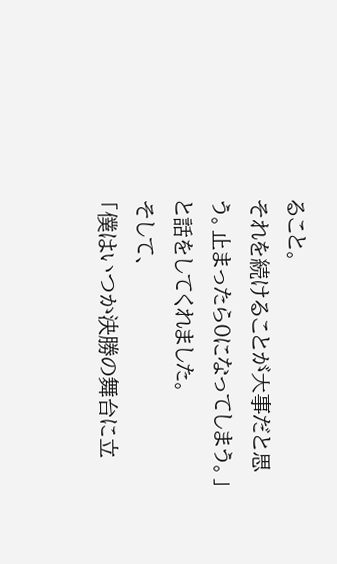ること。
それを続けることが大事だと思う。止まったら0になってしまう。」
と話をしてくれました。
そして、
「僕はいつか決勝の舞台に立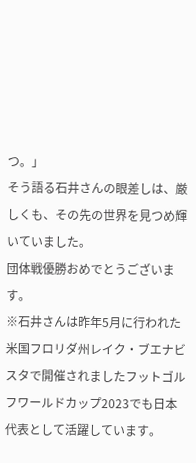つ。」
そう語る石井さんの眼差しは、厳しくも、その先の世界を見つめ輝いていました。
団体戦優勝おめでとうございます。
※石井さんは昨年5月に行われた米国フロリダ州レイク・ブエナビスタで開催されましたフットゴルフワールドカップ2023でも日本代表として活躍しています。